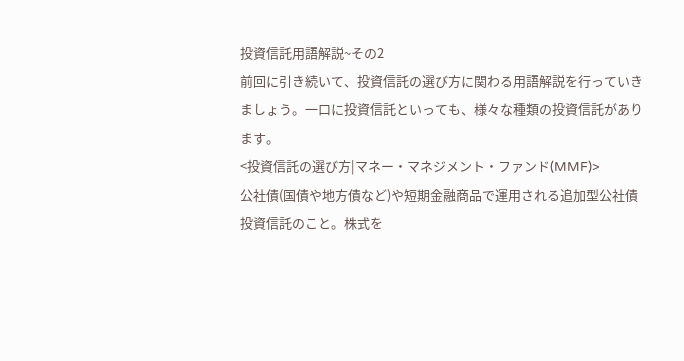投資信託用語解説~その2
前回に引き続いて、投資信託の選び方に関わる用語解説を行っていきましょう。一口に投資信託といっても、様々な種類の投資信託があります。
<投資信託の選び方|マネー・マネジメント・ファンド(MMF)>
公社債(国債や地方債など)や短期金融商品で運用される追加型公社債投資信託のこと。株式を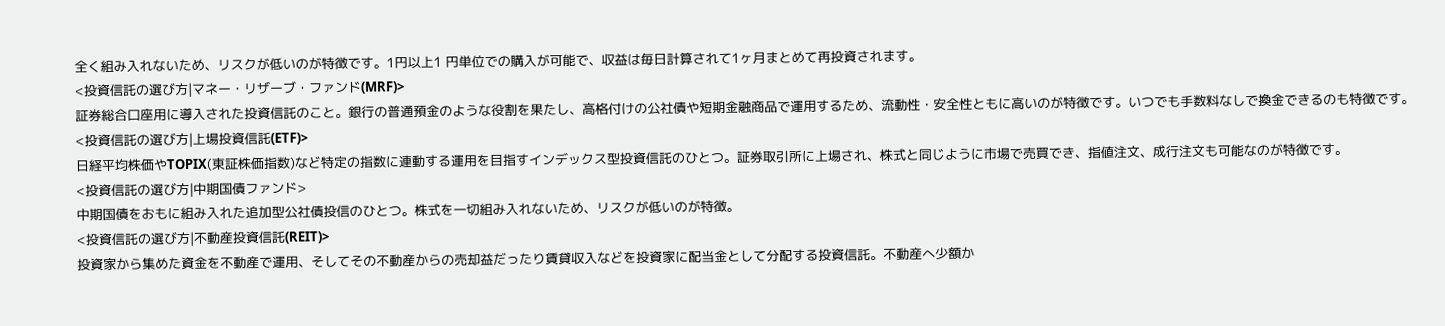全く組み入れないため、リスクが低いのが特徴です。1円以上1 円単位での購入が可能で、収益は毎日計算されて1ヶ月まとめて再投資されます。
<投資信託の選び方|マネー・リザーブ・ファンド(MRF)>
証券総合口座用に導入された投資信託のこと。銀行の普通預金のような役割を果たし、高格付けの公社債や短期金融商品で運用するため、流動性・安全性ともに高いのが特徴です。いつでも手数料なしで換金できるのも特徴です。
<投資信託の選び方|上場投資信託(ETF)>
日経平均株価やTOPIX(東証株価指数)など特定の指数に連動する運用を目指すインデックス型投資信託のひとつ。証券取引所に上場され、株式と同じように市場で売買でき、指値注文、成行注文も可能なのが特徴です。
<投資信託の選び方|中期国債ファンド>
中期国債をおもに組み入れた追加型公社債投信のひとつ。株式を一切組み入れないため、リスクが低いのが特徴。
<投資信託の選び方|不動産投資信託(REIT)>
投資家から集めた資金を不動産で運用、そしてその不動産からの売却益だったり賃貸収入などを投資家に配当金として分配する投資信託。不動産へ少額か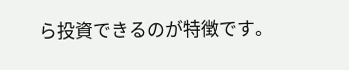ら投資できるのが特徴です。